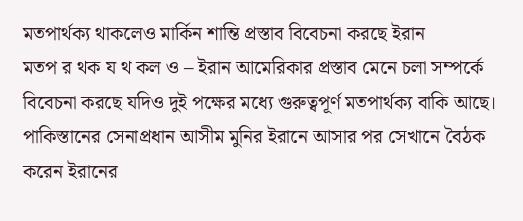মতপার্থক্য থাকলেও মার্কিন শান্তি প্রস্তাব বিবেচনা করছে ইরান
মতপ র থক য থ কল ও – ইরান আমেরিকার প্রস্তাব মেনে চলা সম্পর্কে বিবেচনা করছে যদিও দুই পক্ষের মধ্যে গুরুত্বপূর্ণ মতপার্থক্য বাকি আছে। পাকিস্তানের সেনাপ্রধান আসীম মুনির ইরানে আসার পর সেখানে বৈঠক করেন ইরানের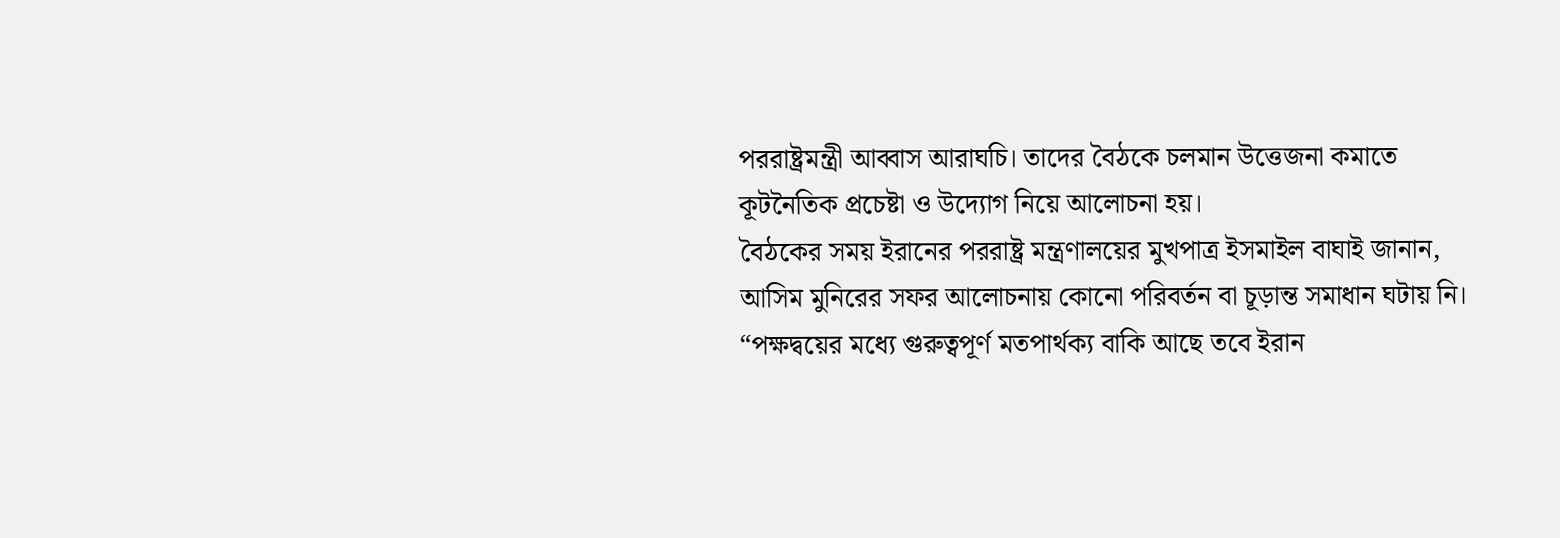পররাষ্ট্রমন্ত্রী আব্বাস আরাঘচি। তাদের বৈঠকে চলমান উত্তেজনা কমাতে কূটনৈতিক প্রচেষ্টা ও উদ্যোগ নিয়ে আলোচনা হয়।
বৈঠকের সময় ইরানের পররাষ্ট্র মন্ত্রণালয়ের মুখপাত্র ইসমাইল বাঘাই জানান, আসিম মুনিরের সফর আলোচনায় কোনো পরিবর্তন বা চূড়ান্ত সমাধান ঘটায় নি।
“পক্ষদ্বয়ের মধ্যে গুরুত্বপূর্ণ মতপার্থক্য বাকি আছে তবে ইরান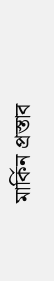মার্কিন প্রস্তাব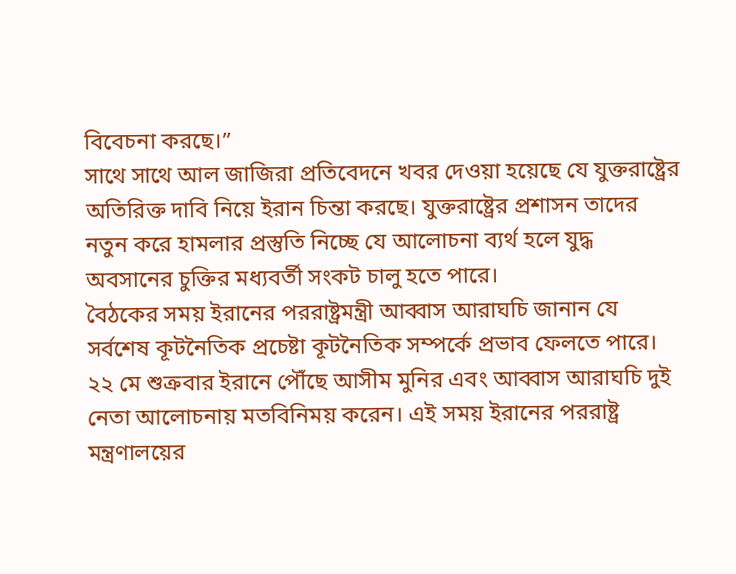বিবেচনা করছে।”
সাথে সাথে আল জাজিরা প্রতিবেদনে খবর দেওয়া হয়েছে যে যুক্তরাষ্ট্রের অতিরিক্ত দাবি নিয়ে ইরান চিন্তা করছে। যুক্তরাষ্ট্রের প্রশাসন তাদের নতুন করে হামলার প্রস্তুতি নিচ্ছে যে আলোচনা ব্যর্থ হলে যুদ্ধ অবসানের চুক্তির মধ্যবর্তী সংকট চালু হতে পারে।
বৈঠকের সময় ইরানের পররাষ্ট্রমন্ত্রী আব্বাস আরাঘচি জানান যে সর্বশেষ কূটনৈতিক প্রচেষ্টা কূটনৈতিক সম্পর্কে প্রভাব ফেলতে পারে।
২২ মে শুক্রবার ইরানে পৌঁছে আসীম মুনির এবং আব্বাস আরাঘচি দুই নেতা আলোচনায় মতবিনিময় করেন। এই সময় ইরানের পররাষ্ট্র মন্ত্রণালয়ের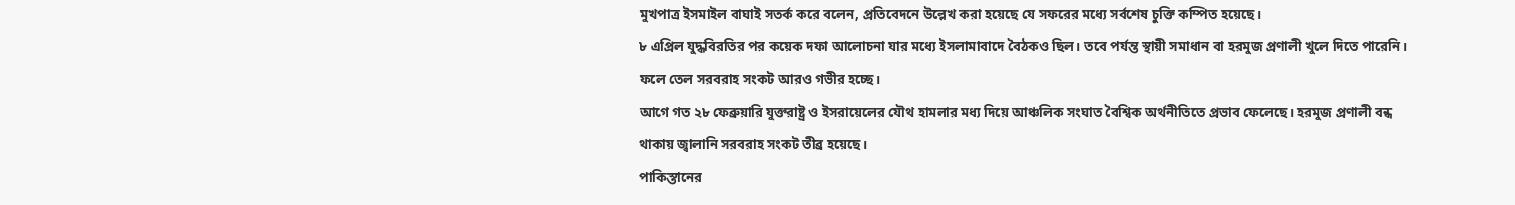মুখপাত্র ইসমাইল বাঘাই সতর্ক করে বলেন, প্রতিবেদনে উল্লেখ করা হয়েছে যে সফরের মধ্যে সর্বশেষ চুক্তি কম্পিত হয়েছে।
৮ এপ্রিল যুদ্ধবিরতির পর কয়েক দফা আলোচনা যার মধ্যে ইসলামাবাদে বৈঠকও ছিল। তবে পর্যন্ত স্থায়ী সমাধান বা হরমুজ প্রণালী খুলে দিতে পারেনি। ফলে তেল সরবরাহ সংকট আরও গভীর হচ্ছে।
আগে গত ২৮ ফেব্রুয়ারি যুক্তরাষ্ট্র ও ইসরায়েলের যৌথ হামলার মধ্য দিয়ে আঞ্চলিক সংঘাত বৈশ্বিক অর্থনীতিতে প্রভাব ফেলেছে। হরমুজ প্রণালী বন্ধ থাকায় জ্বালানি সরবরাহ সংকট তীব্র হয়েছে।
পাকিস্তানের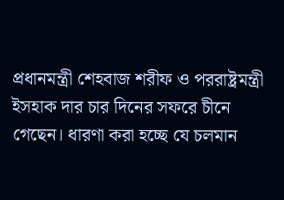প্রধানমন্ত্রী শেহবাজ শরীফ ও পররাষ্ট্রমন্ত্রী ইসহাক দার চার দিনের সফরে চীনে গেছেন। ধারণা করা হচ্ছে যে চলমান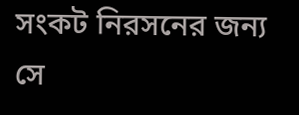সংকট নিরসনের জন্য সে